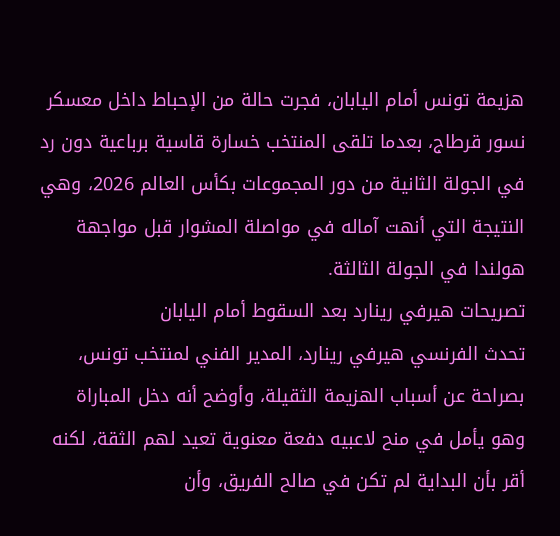هزيمة تونس أمام اليابان، فجرت حالة من الإحباط داخل معسكر نسور قرطاج، بعدما تلقى المنتخب خسارة قاسية برباعية دون رد في الجولة الثانية من دور المجموعات بكأس العالم 2026، وهي النتيجة التي أنهت آماله في مواصلة المشوار قبل مواجهة هولندا في الجولة الثالثة.
تصريحات هيرفي رينارد بعد السقوط أمام اليابان
تحدث الفرنسي هيرفي رينارد، المدير الفني لمنتخب تونس، بصراحة عن أسباب الهزيمة الثقيلة، وأوضح أنه دخل المباراة وهو يأمل في منح لاعبيه دفعة معنوية تعيد لهم الثقة، لكنه أقر بأن البداية لم تكن في صالح الفريق، وأن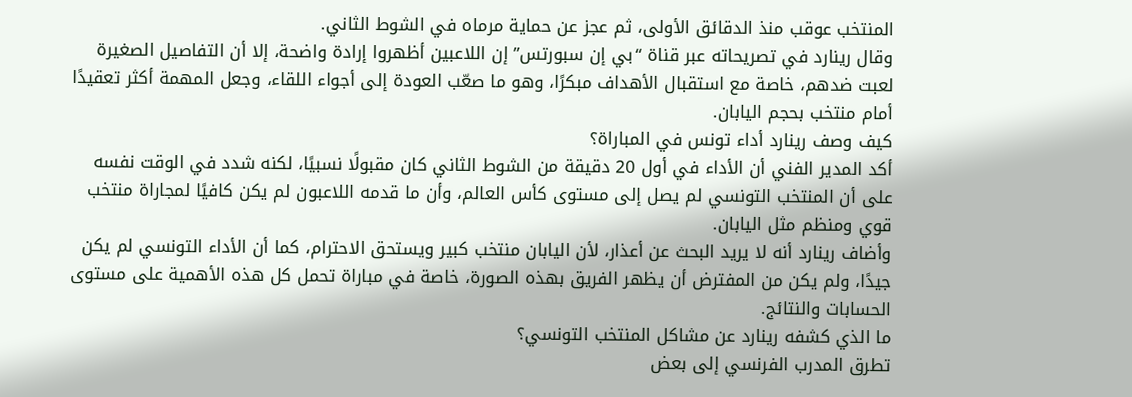المنتخب عوقب منذ الدقائق الأولى، ثم عجز عن حماية مرماه في الشوط الثاني.
وقال رينارد في تصريحاته عبر قناة “بي إن سبورتس” إن اللاعبين أظهروا إرادة واضحة، إلا أن التفاصيل الصغيرة لعبت ضدهم، خاصة مع استقبال الأهداف مبكرًا، وهو ما صعّب العودة إلى أجواء اللقاء، وجعل المهمة أكثر تعقيدًا أمام منتخب بحجم اليابان.
كيف وصف رينارد أداء تونس في المباراة؟
أكد المدير الفني أن الأداء في أول 20 دقيقة من الشوط الثاني كان مقبولًا نسبيًا، لكنه شدد في الوقت نفسه على أن المنتخب التونسي لم يصل إلى مستوى كأس العالم، وأن ما قدمه اللاعبون لم يكن كافيًا لمجاراة منتخب قوي ومنظم مثل اليابان.
وأضاف رينارد أنه لا يريد البحث عن أعذار، لأن اليابان منتخب كبير ويستحق الاحترام، كما أن الأداء التونسي لم يكن جيدًا، ولم يكن من المفترض أن يظهر الفريق بهذه الصورة، خاصة في مباراة تحمل كل هذه الأهمية على مستوى الحسابات والنتائج.
ما الذي كشفه رينارد عن مشاكل المنتخب التونسي؟
تطرق المدرب الفرنسي إلى بعض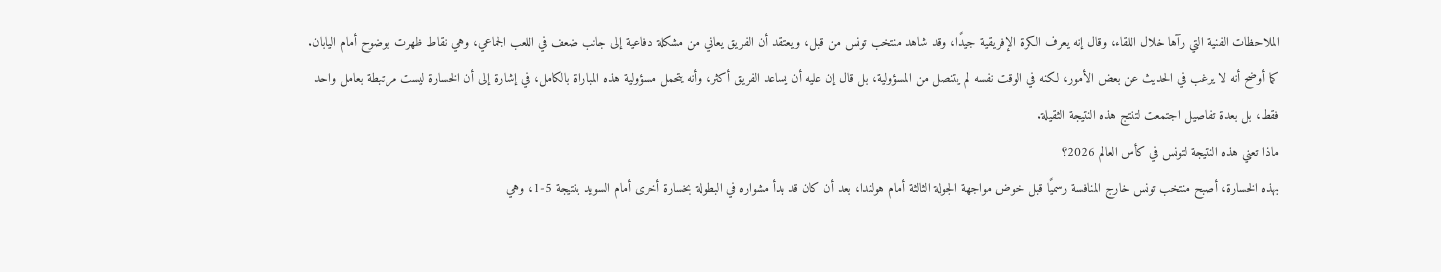الملاحظات الفنية التي رآها خلال اللقاء، وقال إنه يعرف الكرة الإفريقية جيدًا، وقد شاهد منتخب تونس من قبل، ويعتقد أن الفريق يعاني من مشكلة دفاعية إلى جانب ضعف في اللعب الجماعي، وهي نقاط ظهرت بوضوح أمام اليابان.
كما أوضح أنه لا يرغب في الحديث عن بعض الأمور، لكنه في الوقت نفسه لم يتنصل من المسؤولية، بل قال إن عليه أن يساعد الفريق أكثر، وأنه يتحمل مسؤولية هذه المباراة بالكامل، في إشارة إلى أن الخسارة ليست مرتبطة بعامل واحد فقط، بل بعدة تفاصيل اجتمعت لتنتج هذه النتيجة الثقيلة.
ماذا تعني هذه النتيجة لتونس في كأس العالم 2026؟
بهذه الخسارة، أصبح منتخب تونس خارج المنافسة رسميًا قبل خوض مواجهة الجولة الثالثة أمام هولندا، بعد أن كان قد بدأ مشواره في البطولة بخسارة أخرى أمام السويد بنتيجة 5-1، وهي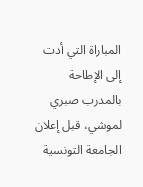المباراة التي أدت إلى الإطاحة بالمدرب صبري لموشي، قبل إعلان الجامعة التونسية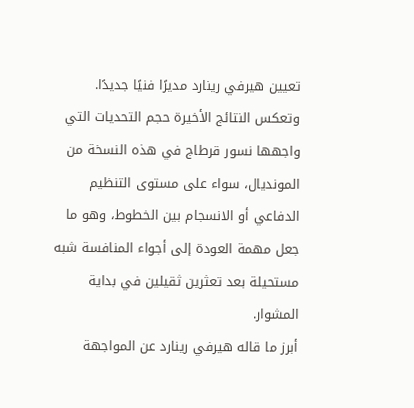تعيين هيرفي رينارد مديرًا فنيًا جديدًا.
وتعكس النتائج الأخيرة حجم التحديات التي واجهها نسور قرطاج في هذه النسخة من المونديال، سواء على مستوى التنظيم الدفاعي أو الانسجام بين الخطوط، وهو ما جعل مهمة العودة إلى أجواء المنافسة شبه مستحيلة بعد تعثرين ثقيلين في بداية المشوار.
أبرز ما قاله هيرفي رينارد عن المواجهة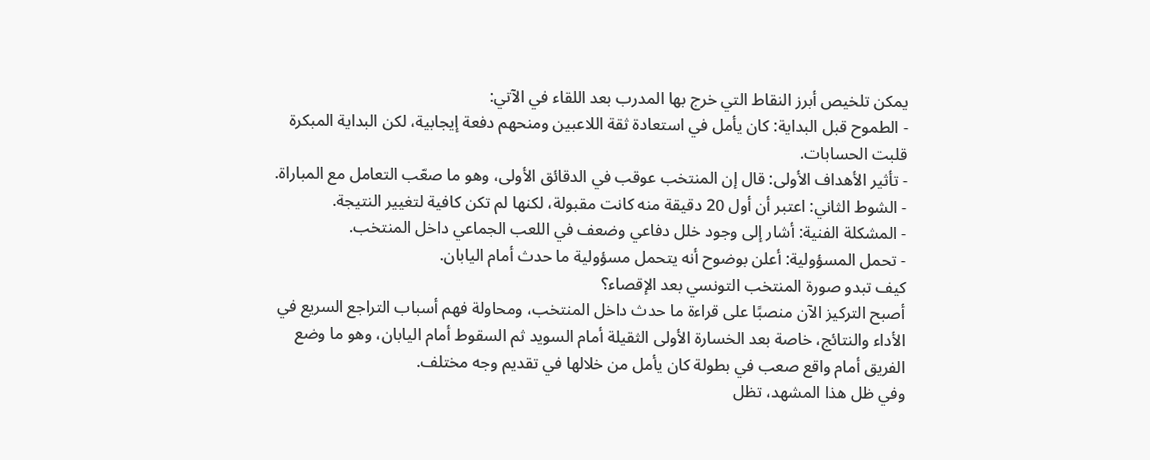يمكن تلخيص أبرز النقاط التي خرج بها المدرب بعد اللقاء في الآتي:
- الطموح قبل البداية: كان يأمل في استعادة ثقة اللاعبين ومنحهم دفعة إيجابية، لكن البداية المبكرة قلبت الحسابات.
- تأثير الأهداف الأولى: قال إن المنتخب عوقب في الدقائق الأولى، وهو ما صعّب التعامل مع المباراة.
- الشوط الثاني: اعتبر أن أول 20 دقيقة منه كانت مقبولة، لكنها لم تكن كافية لتغيير النتيجة.
- المشكلة الفنية: أشار إلى وجود خلل دفاعي وضعف في اللعب الجماعي داخل المنتخب.
- تحمل المسؤولية: أعلن بوضوح أنه يتحمل مسؤولية ما حدث أمام اليابان.
كيف تبدو صورة المنتخب التونسي بعد الإقصاء؟
أصبح التركيز الآن منصبًا على قراءة ما حدث داخل المنتخب، ومحاولة فهم أسباب التراجع السريع في الأداء والنتائج، خاصة بعد الخسارة الأولى الثقيلة أمام السويد ثم السقوط أمام اليابان، وهو ما وضع الفريق أمام واقع صعب في بطولة كان يأمل من خلالها في تقديم وجه مختلف.
وفي ظل هذا المشهد، تظل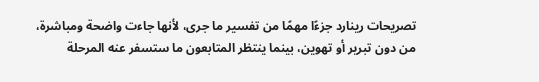تصريحات رينارد جزءًا مهمًا من تفسير ما جرى، لأنها جاءت واضحة ومباشرة، من دون تبرير أو تهوين، بينما ينتظر المتابعون ما ستسفر عنه المرحلة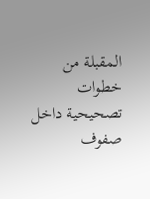المقبلة من خطوات تصحيحية داخل صفوف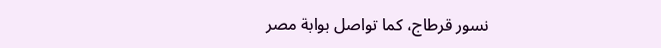نسور قرطاج، كما تواصل بوابة مصر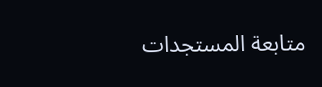متابعة المستجدات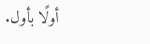أولًا بأول.